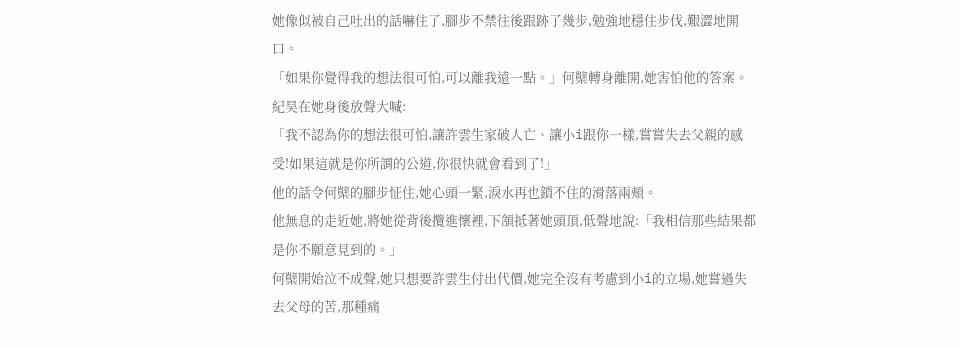她像似被自己吐出的話嚇住了,腳步不禁往後跟跡了幾步,勉強地穩住步伐,艱澀地開口。
「如果你覺得我的想法很可怕,可以離我遠一點。」何櫱轉身離開,她害怕他的答案。
紀昊在她身後放聲大喊:
「我不認為你的想法很可怕,讓許雲生家破人亡、讓小i跟你一樣,嘗嘗失去父親的感受!如果這就是你所謂的公道,你很快就會看到了!」
他的話令何櫱的腳步怔住,她心頭一緊,淚水再也鎖不住的滑落兩頰。
他無息的走近她,將她從背後攬進懷裡,下頷抵著她頭頂,低聲地說:「我相信那些結果都是你不願意見到的。」
何櫱開始泣不成聲,她只想要許雲生付出代價,她完全沒有考慮到小i的立場,她嘗過失去父母的苦,那種痛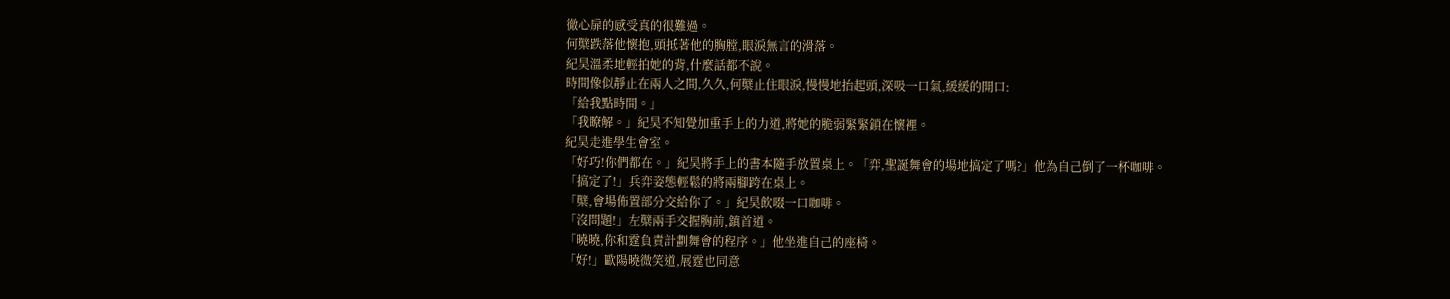徹心扉的感受真的很難過。
何櫱跌落他懷抱,頭抵著他的胸膛,眼淚無言的滑落。
紀昊溫柔地輕拍她的背,什麼話都不說。
時間像似靜止在兩人之間,久久,何櫱止住眼淚,慢慢地抬起頭,深吸一口氣,緩緩的開口:
「給我點時間。」
「我瞭解。」紀昊不知覺加重手上的力道,將她的脆弱緊緊鎖在懷裡。
紀昊走進學生會室。
「好巧!你們都在。」紀昊將手上的書本隨手放置桌上。「弈,聖誕舞會的場地搞定了嗎?」他為自己倒了一杯咖啡。
「搞定了!」兵弈姿態輕鬆的將兩腳跨在桌上。
「櫱,會場佈置部分交給你了。」紀昊飲啜一口咖啡。
「沒問題!」左櫱兩手交握胸前,鎮首道。
「曉曉,你和霆負責計劃舞會的程序。」他坐進自己的座椅。
「好!」歐陽曉微笑道,展霆也同意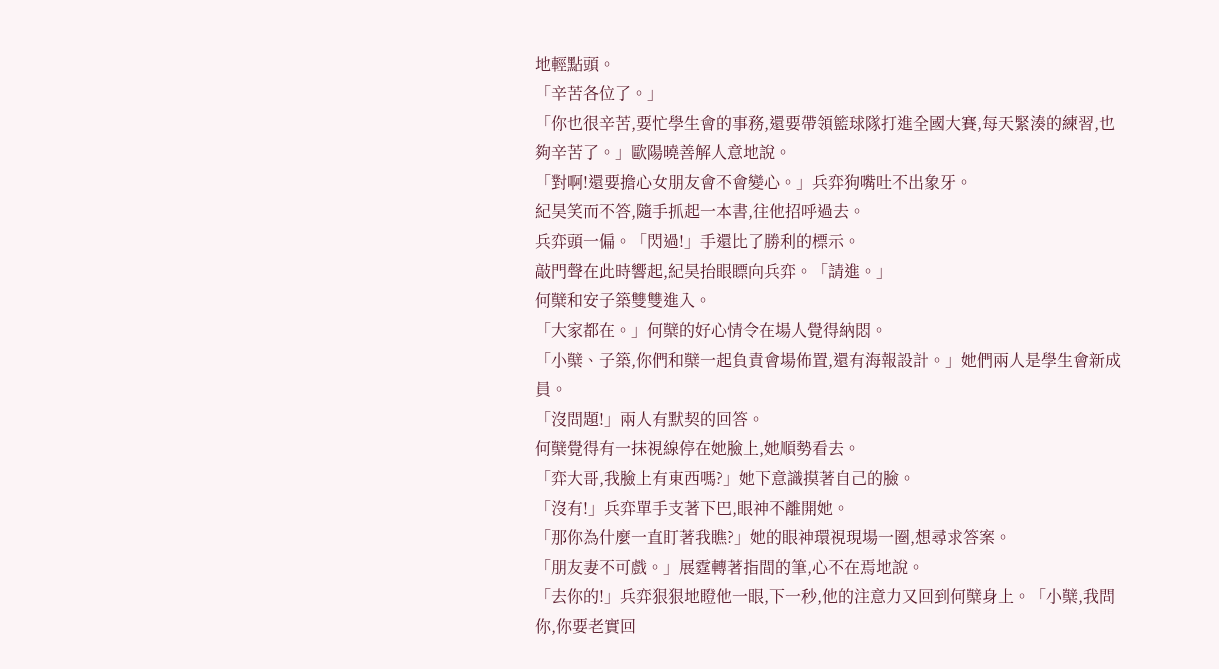地輕點頭。
「辛苦各位了。」
「你也很辛苦,要忙學生會的事務,還要帶領籃球隊打進全國大賽,每天緊湊的練習,也夠辛苦了。」歐陽曉善解人意地說。
「對啊!還要擔心女朋友會不會變心。」兵弈狗嘴吐不出象牙。
紀昊笑而不答,隨手抓起一本書,往他招呼過去。
兵弈頭一偏。「閃過!」手還比了勝利的標示。
敲門聲在此時響起,紀昊抬眼瞟向兵弈。「請進。」
何櫱和安子築雙雙進入。
「大家都在。」何櫱的好心情令在場人覺得納悶。
「小櫱、子築,你們和櫱一起負責會場佈置,還有海報設計。」她們兩人是學生會新成員。
「沒問題!」兩人有默契的回答。
何櫱覺得有一抹視線停在她臉上,她順勢看去。
「弈大哥,我臉上有東西嗎?」她下意識摸著自己的臉。
「沒有!」兵弈單手支著下巴,眼神不離開她。
「那你為什麼一直盯著我瞧?」她的眼神環視現場一圈,想尋求答案。
「朋友妻不可戲。」展霆轉著指間的筆,心不在焉地說。
「去你的!」兵弈狠狠地瞪他一眼,下一秒,他的注意力又回到何櫱身上。「小櫱,我問你,你要老實回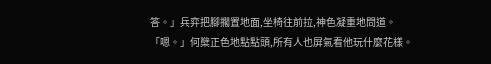答。」兵弈把腳擱置地面,坐椅往前拉,神色凝重地問道。
「嗯。」何櫱正色地點點頭,所有人也屏氣看他玩什麼花樣。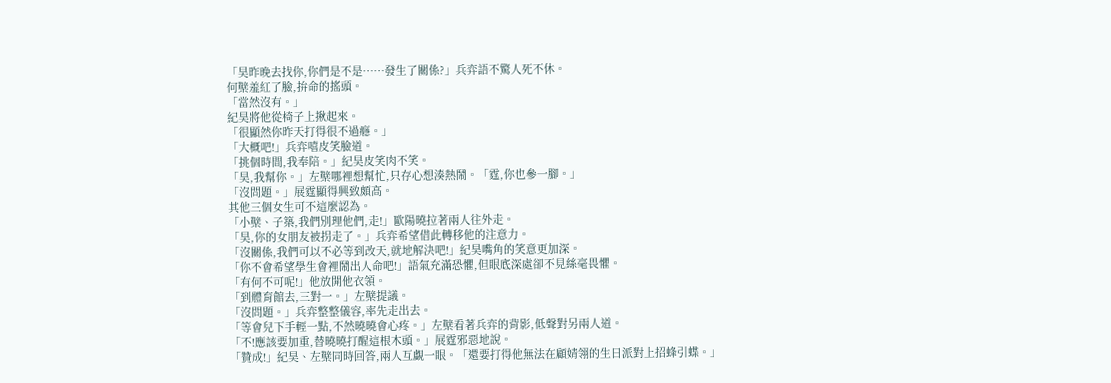「昊昨晚去找你,你們是不是……發生了關係?」兵弈語不驚人死不休。
何櫱羞紅了臉,拚命的搖頭。
「當然沒有。」
紀昊將他從椅子上揪起來。
「很顯然你昨天打得很不過癮。」
「大概吧!」兵弈嘻皮笑臉道。
「挑個時間,我奉陪。」紀昊皮笑肉不笑。
「昊,我幫你。」左櫱哪裡想幫忙,只存心想湊熱鬧。「霆,你也參一腳。」
「沒問題。」展霆顯得興致頗高。
其他三個女生可不這麼認為。
「小櫱、子築,我們別理他們,走!」歐陽曉拉著兩人往外走。
「昊,你的女朋友被拐走了。」兵弈希望借此轉移他的注意力。
「沒關係,我們可以不必等到改天,就地解決吧!」紀昊嘴角的笑意更加深。
「你不會希望學生會裡鬧出人命吧!」語氣充滿恐懼,但眼底深處卻不見絲毫畏懼。
「有何不可呢!」他放開他衣領。
「到體育館去,三對一。」左櫱提議。
「沒問題。」兵弈整整儀容,率先走出去。
「等會兒下手輕一點,不然曉曉會心疼。」左櫱看著兵弈的背影,低聲對另兩人道。
「不!應該要加重,替曉曉打醒這根木頭。」展霆邪惡地說。
「贊成!」紀昊、左櫱同時回答,兩人互覷一眼。「還要打得他無法在顧婧翎的生日派對上招蜂引蝶。」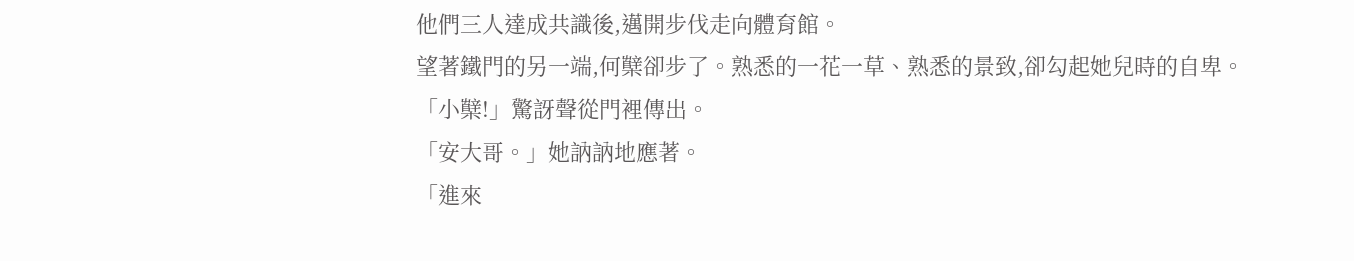他們三人達成共識後,邁開步伐走向體育館。
望著鐵門的另一端,何櫱卻步了。熟悉的一花一草、熟悉的景致,卻勾起她兒時的自卑。
「小櫱!」驚訝聲從門裡傳出。
「安大哥。」她訥訥地應著。
「進來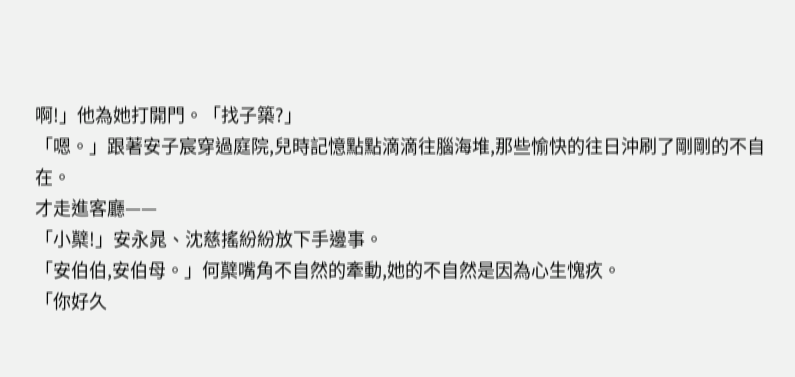啊!」他為她打開門。「找子築?」
「嗯。」跟著安子宸穿過庭院,兒時記憶點點滴滴往腦海堆,那些愉快的往日沖刷了剛剛的不自在。
才走進客廳——
「小櫱!」安永晁、沈慈搖紛紛放下手邊事。
「安伯伯,安伯母。」何櫱嘴角不自然的牽動,她的不自然是因為心生愧疚。
「你好久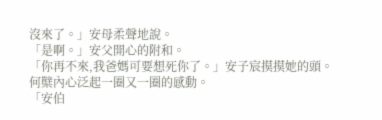沒來了。」安母柔聲地說。
「是啊。」安父開心的附和。
「你再不來,我爸媽可要想死你了。」安子宸摸摸她的頭。
何櫱內心泛起一圈又一圈的感動。
「安伯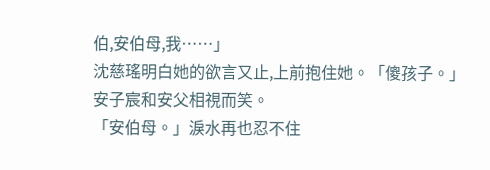伯,安伯母,我……」
沈慈瑤明白她的欲言又止,上前抱住她。「傻孩子。」
安子宸和安父相視而笑。
「安伯母。」淚水再也忍不住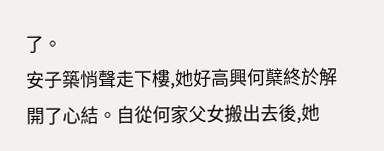了。
安子築悄聲走下樓,她好高興何櫱終於解開了心結。自從何家父女搬出去後,她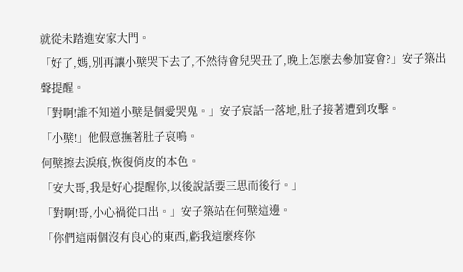就從未踏進安家大門。
「好了,媽,別再讓小櫱哭下去了,不然待會兒哭丑了,晚上怎麼去參加宴會?」安子築出聲提醒。
「對啊!誰不知道小櫱是個愛哭鬼。」安子宸話一落地,肚子接著遭到攻擊。
「小櫱!」他假意撫著肚子哀鳴。
何櫱擦去淚痕,恢復俏皮的本色。
「安大哥,我是好心提醒你,以後說話要三思而後行。」
「對啊!哥,小心禍從口出。」安子築站在何櫱這邊。
「你們這兩個沒有良心的東西,虧我這麼疼你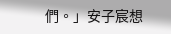們。」安子宸想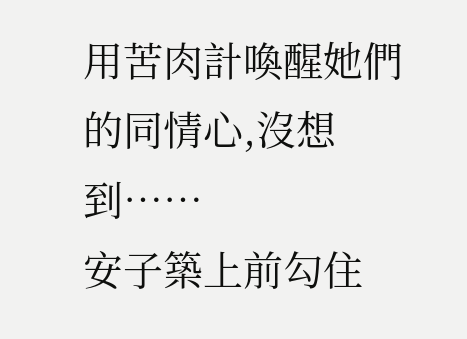用苦肉計喚醒她們的同情心,沒想到……
安子築上前勾住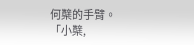何櫱的手臂。
「小櫱,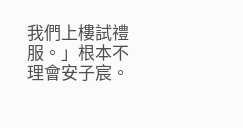我們上樓試禮服。」根本不理會安子宸。